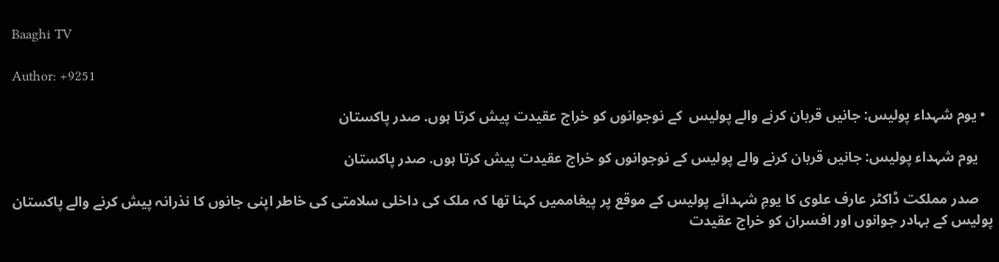Baaghi TV

Author: +9251

  • یوم شہداء پولیس: جانیں قربان کرنے والے پولیس  کے نوجوانوں کو خراج عقیدت پیش کرتا ہوں. صدر پاکستان

    یوم شہداء پولیس: جانیں قربان کرنے والے پولیس کے نوجوانوں کو خراج عقیدت پیش کرتا ہوں. صدر پاکستان

    صدر مملکت ڈاکٹر عارف علوی کا یومِ شہدائے پولیس کے موقع پر پیغاممیں کہنا تھا کہ ملک کی داخلی سلامتی کی خاطر اپنی جانوں کا نذرانہ پیش کرنے والے پاکستان پولیس کے بہادر جوانوں اور افسران کو خراج عقیدت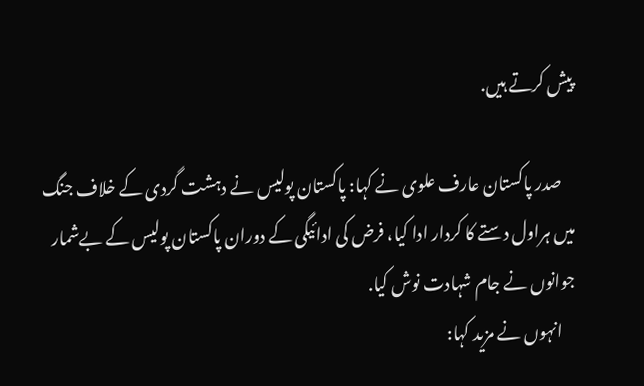پیش کرتے ہیں.

    صدر پاکستان عارف علوی نے کہا: پاکستان پولیس نے دہشت گردی کے خلاف جنگ میں ہراول دستے کا کردار ادا کیا، فرض کی ادائیگی کے دوران پاکستان پولیس کے بےشمار جوانوں نے جام شہادت نوش کیا.
    انہوں نے مزید کہا: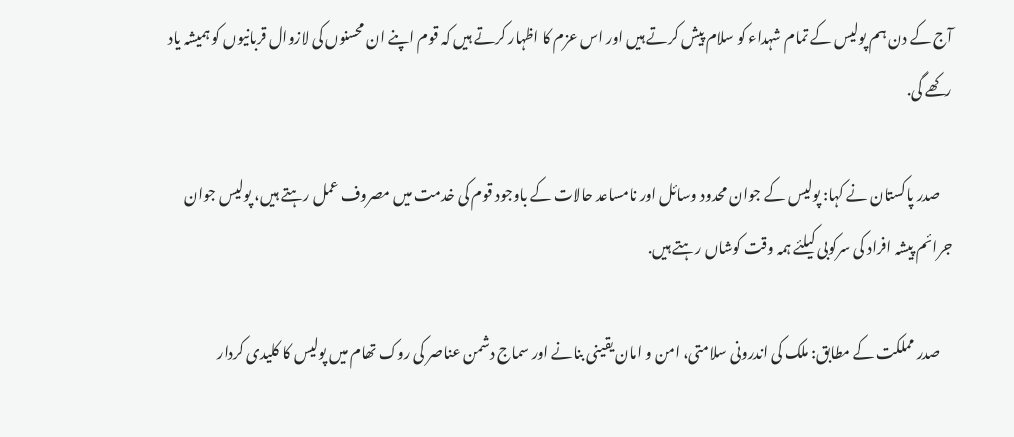آج کے دن ہم پولیس کے تمام شہداء کو سلام پیش کرتے ہیں اور اس عزم کا اظہار کرتے ہیں کہ قوم اپنے ان محسنوں کی لازوال قربانیوں کو ہمیشہ یاد رکھے گی.

    صدر پاکستان نے کہا: پولیس کے جوان محدود وسائل اور نامساعد حالات کے باوجود قوم کی خدمت میں مصروف عمل رہتے ہیں، پولیس جوان جرائم پیشہ افراد کی سرکوبی کیلئے ہمہ وقت کوشاں رہتے ہیں.

    صدر مملکت کے مطابق: ملک کی اندرونی سلامتی، امن و امان یقینی بنانے اور سماج دشمن عناصر کی روک تھام میں پولیس کا کلیدی کردار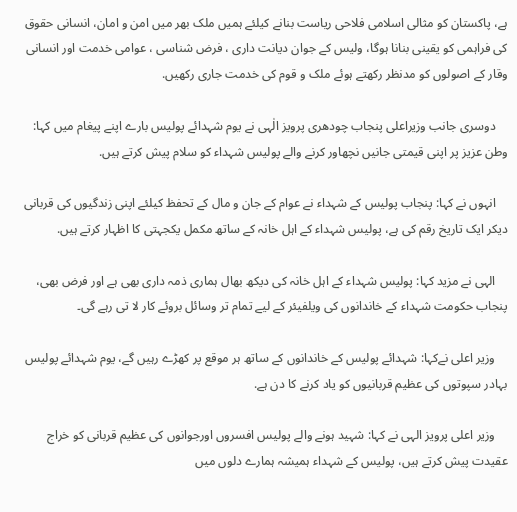ہے، پاکستان کو مثالی اسلامی فلاحی ریاست بنانے کیلئے ہمیں ملک بھر میں امن و امان، انسانی حقوق کی فراہمی کو یقینی بنانا ہوگا، ولیس کے جوان دیانت داری ، فرض شناسی ، عوامی خدمت اور انسانی وقار کے اصولوں کو مدنظر رکھتے ہوئے ملک و قوم کی خدمت جاری رکھیں.

    دوسری جانب وزیراعلی پنجاب چودھری پرویز الٰہی نے یوم شہدائے پولیس بارے اپنے پیغام میں کہا: وطن عزیز پر اپنی قیمتی جانیں نچھاور کرنے والے پولیس شہداء کو سلام پیش کرتے ہیں.

    انہوں نے کہا: پنجاب پولیس کے شہداء نے عوام کے جان و مال کے تحفظ کیلئے اپنی زندگیوں کی قربانی دیکر ایک تاریخ رقم کی ہے، پولیس شہداء کے اہل خانہ کے ساتھ مکمل یکجہتی کا اظہار کرتے ہیں.

    الہی نے مزید کہا: پولیس شہداء کے اہل خانہ کی دیکھ بھال ہماری ذمہ داری بھی ہے اور فرض بھی، پنجاب حکومت شہداء کے خاندانوں کی ویلفیئر کے لیے تمام تر وسائل بروئے کار لا تی رہے گی۔

    وزیر اعلی نےکہا: شہدائے پولیس کے خاندانوں کے ساتھ ہر موقع پر کھڑے رہیں گے، یوم شہدائے پولیس بہادر سپوتوں کی عظیم قربانیوں کو یاد کرنے کا دن ہے.

    وزیر اعلی پرویز الہی نے کہا: شہید ہونے والے پولیس افسروں اورجوانوں کی عظیم قربانی کو خراج عقیدت پیش کرتے ہیں، پولیس کے شہداء ہمیشہ ہمارے دلوں میں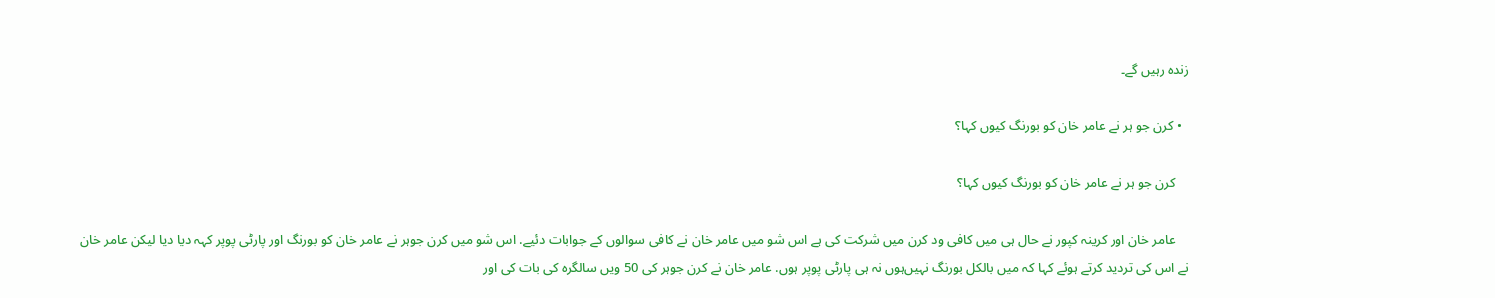زندہ رہیں گے۔

  • کرن جو ہر نے عامر خان کو بورنگ کیوں کہا؟‌

    کرن جو ہر نے عامر خان کو بورنگ کیوں کہا؟‌

    عامر خان اور کرینہ کپور نے حال ہی میں‌ کافی ود کرن میں شرکت کی ہے اس شو میں عامر خان نے کافی سوالوں‌ کے جوابات دئیے. اس شو میں کرن جوہر نے عامر خان کو بورنگ اور پارٹی پوپر کہہ دیا دیا لیکن عامر خان نے اس کی تردید کرتے ہوئے کہا کہ میں بالکل بورنگ نہیں‌ہوں نہ ہی پارٹی پوپر ہوں. عامر خان نے کرن جوہر کی 50 ویں سالگرہ کی بات کی اور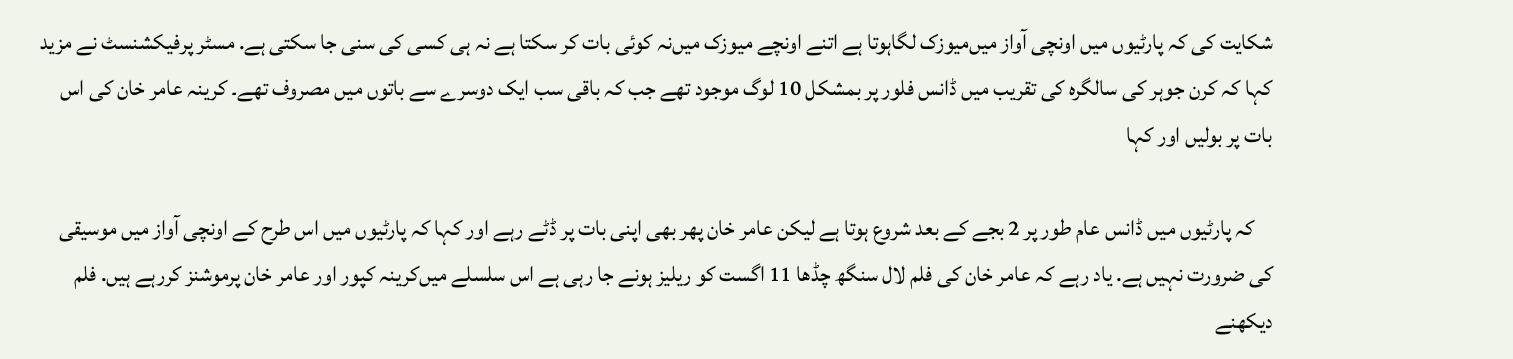شکایت کی کہ پارٹیوں میں اونچی آواز میں‌میوزک لگاہوتا ہے اتنے اونچے میوزک میں‌نہ کوئی بات کر سکتا ہے نہ ہی کسی کی سنی جا سکتی ہے. مسٹر پرفیکشنسٹ نے مزید کہا کہ کرن جوہر کی سالگرہ کی تقریب میں ڈانس فلور پر بمشکل 10 لوگ موجود تھے جب کہ باقی سب ایک دوسرے سے باتوں میں مصروف تھے۔ کرینہ عامر خان کی اس بات پر بولیں اور کہا

    کہ پارٹیوں میں ڈانس عام طور پر 2 بجے کے بعد شروع ہوتا ہے لیکن عامر خان پھر بھی اپنی بات پر ڈٹے رہے اور کہا کہ پارٹیوں میں اس طرح کے اونچی آواز میں موسیقی کی ضرورت نہیں ہے. یاد رہے کہ عامر خان کی فلم لال سنگھ چڈھا 11 اگست کو ریلیز ہونے جا رہی ہے اس سلسلے میں‌کرینہ کپور اور عامر خان پرموشنز کررہے ہیں. فلم دیکھنے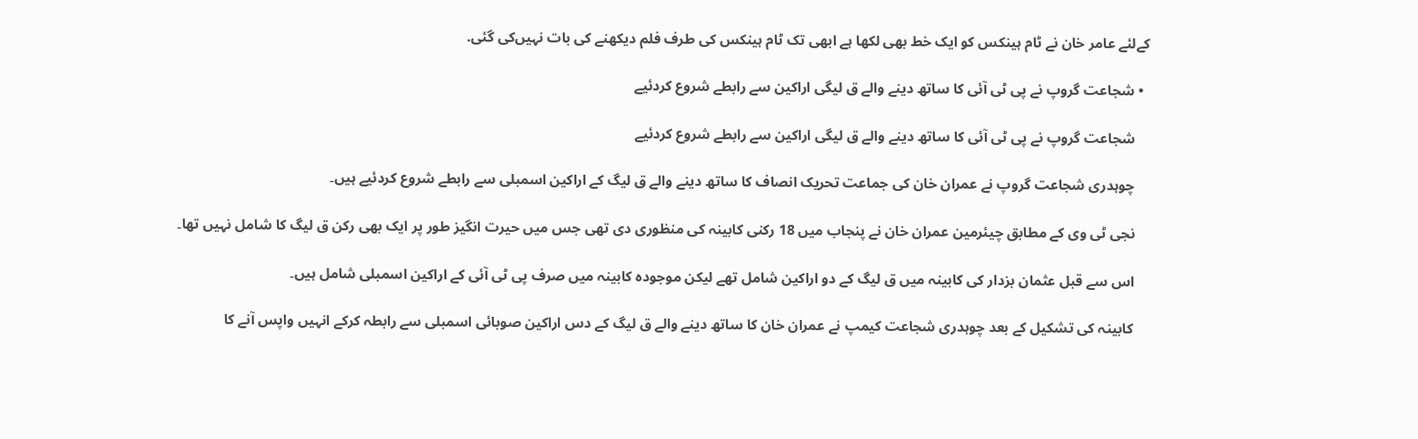کےلئے عامر خان نے ٹام ہینکس کو ایک خط بھی لکھا ہے ابھی تک ٹام ہینکس کی طرف فلم دیکھنے کی بات نہیں‌کی گئی.

  • شجاعت گروپ نے پی ٹی آئی کا ساتھ دینے والے ق لیگی اراکین سے رابطے شروع کردئیے

    شجاعت گروپ نے پی ٹی آئی کا ساتھ دینے والے ق لیگی اراکین سے رابطے شروع کردئیے

    چوہدری شجاعت گروپ نے عمران خان کی جماعت تحریک انصاف کا ساتھ دینے والے ق لیگ کے اراکین اسمبلی سے رابطے شروع کردئیے ہیں۔

    نجی ٹی وی کے مطابق چیئرمین عمران خان نے پنجاب میں 18 رکنی کابینہ کی منظوری دی تھی جس میں حیرت انگیز طور پر ایک بھی رکن ق لیگ کا شامل نہیں تھا۔

    اس سے قبل عثمان بزدار کی کابینہ میں ق لیگ کے دو اراکین شامل تھے لیکن موجودہ کابینہ میں صرف پی ٹی آئی کے اراکین اسمبلی شامل ہیں۔

    کابینہ کی تشکیل کے بعد چوہدری شجاعت کیمپ نے عمران خان کا ساتھ دینے والے ق لیگ کے دس اراکین صوبائی اسمبلی سے رابطہ کرکے انہیں واپس آنے کا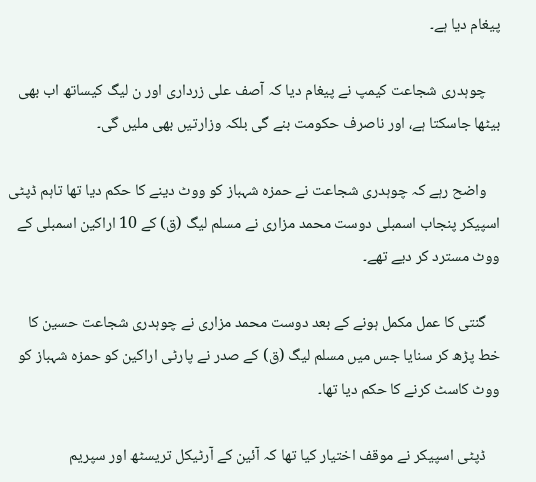پیغام دیا ہے۔

    چوہدری شجاعت کیمپ نے پیغام دیا کہ آصف علی زرداری اور ن لیگ کیساتھ اب بھی بیٹھا جاسکتا ہے، اور ناصرف حکومت بنے گی بلکہ وزارتیں بھی ملیں گی۔

    واضح رہے کہ چوہدری شجاعت نے حمزہ شہباز کو ووٹ دینے کا حکم دیا تھا تاہم ڈپٹی اسپیکر پنجاب اسمبلی دوست محمد مزاری نے مسلم لیگ (ق) کے 10 اراکین اسمبلی کے ووٹ مسترد کر دیے تھے۔

    گنتی کا عمل مکمل ہونے کے بعد دوست محمد مزاری نے چوہدری شجاعت حسین کا خط پڑھ کر سنایا جس میں مسلم لیگ (ق) کے صدر نے پارٹی اراکین کو حمزہ شہباز کو ووٹ کاسٹ کرنے کا حکم دیا تھا۔

    ڈپٹی اسپیکر نے موقف اختیار کیا تھا کہ آئین کے آرٹیکل تریسٹھ اور سپریم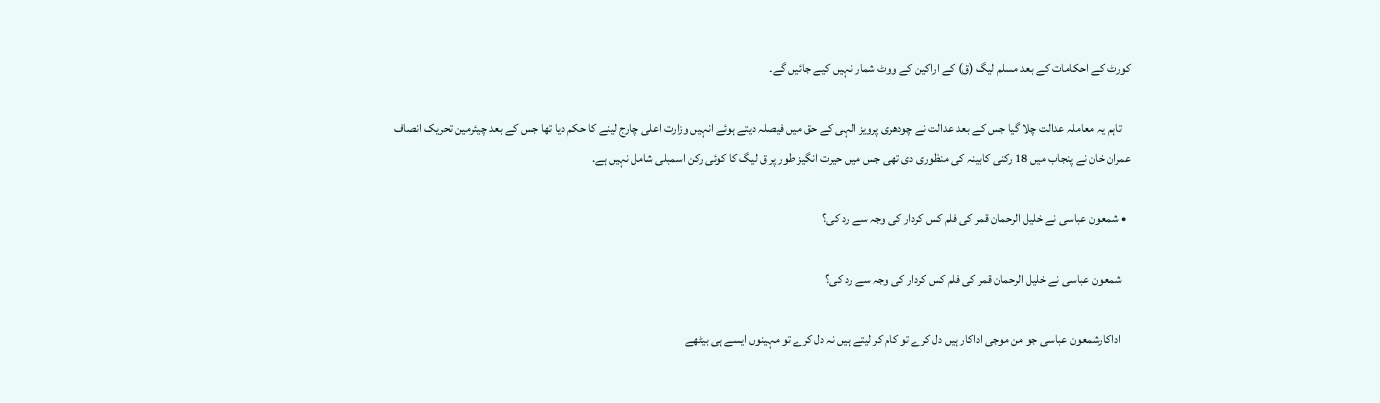کورٹ کے احکامات کے بعد مسلم لیگ (ق) کے اراکین کے ووٹ شمار نہیں کیے جائیں گے۔

    تاہم یہ معاملہ عدالت چلا گیا جس کے بعد عدالت نے چودھری پرویز الہی کے حق میں فیصلہ دیتے ہوئے انہیں وزارت اعلی چارج لینے کا حکم دیا تھا جس کے بعد چیئرمین تحریک انصاف عمران خان نے پنجاب میں 18 رکنی کابینہ کی منظوری دی تھی جس میں حیرت انگیز طور پر ق لیگ کا کوئی رکن اسمبلی شامل نہیں ہے.

  • شمعون عباسی نے خلیل الرحمان قمر کی فلم کس کردار کی وجہ سے رد کی؟

    شمعون عباسی نے خلیل الرحمان قمر کی فلم کس کردار کی وجہ سے رد کی؟

    اداکارشمعون عباسی جو من موجی اداکار ہیں دل کرے تو کام کر لیتے ہیں نہ دل کرے تو مہینوں ایسے ہی بیٹھے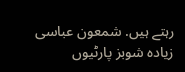رہتے ہیں. شمعون عباسی زیادہ شوبز پارٹیوں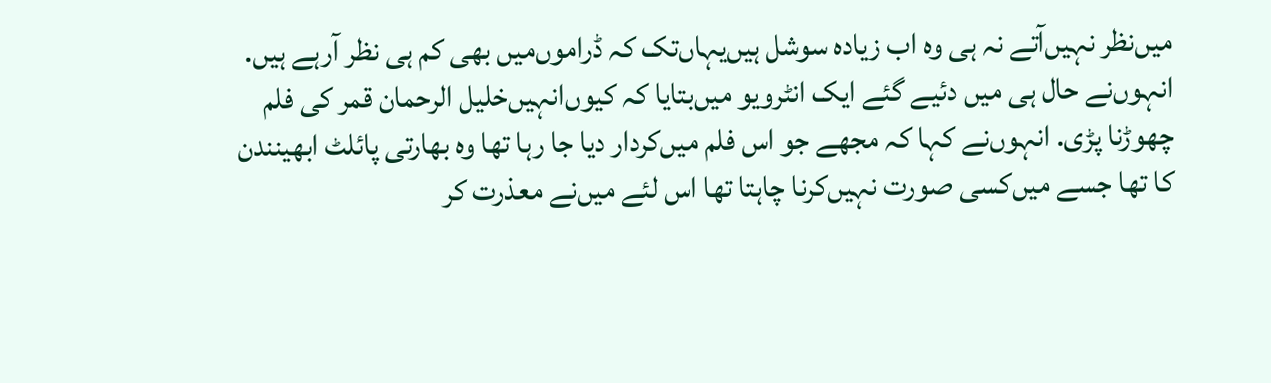میں‌نظر نہیں‌آتے نہ ہی وہ اب زیادہ سوشل ہیں‌یہاں‌تک کہ ڈراموں‌میں بھی کم ہی نظر آرہے ہیں. انہو‌ں‌نے حال ہی میں دئیے گئے ایک انٹرویو میں‌بتایا کہ کیوں‌انہیں‌خلیل الرحمان قمر کی فلم چھوڑنا پڑی. انہوں‌نے کہا کہ مجھے جو اس فلم میں‌کردار دیا جا رہا تھا وہ بھارتی پائلٹ ابھینندن کا تھا جسے میں‌کسی صورت نہیں‌کرنا چاہتا تھا اس لئے میں‌نے معذرت کر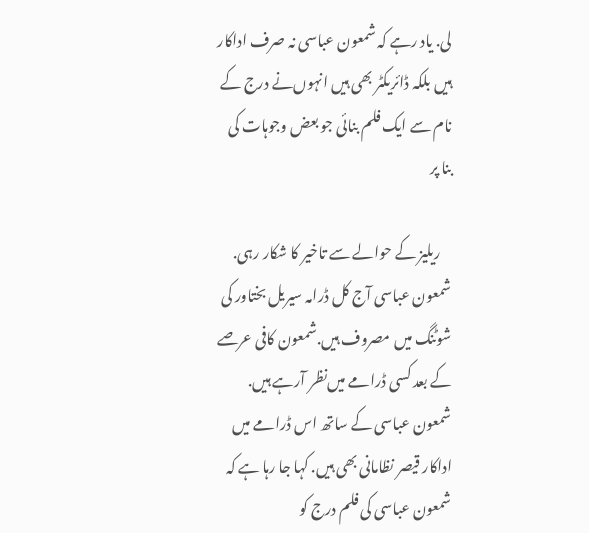لی. یاد رہے کہ شمعون عباسی نہ صرف اداکار ہیں بلکہ ڈائریکٹر بھی ہیں انہوں‌نے درج کے نام سے ایک فلم بنائی جو بعض وجوہات کی بنا پر

    ریلیز کے حوالے سے تاخیر کا شکار رہی. شمعون عباسی آج کل ڈرامہ سیریل بختاور کی شوٹنگ میں‌ مصروف ہیں.شمعون کافی عرصے کے بعد کسی ڈرامے میں‌نظر آرہے ہیں. شمعون عباسی کے ساتھ اس ڈرامے میں‌ اداکار قیصر نظامانی بھی ہیں. کہا جا رہا ہے کہ شمعون عباسی کی فلم درج کو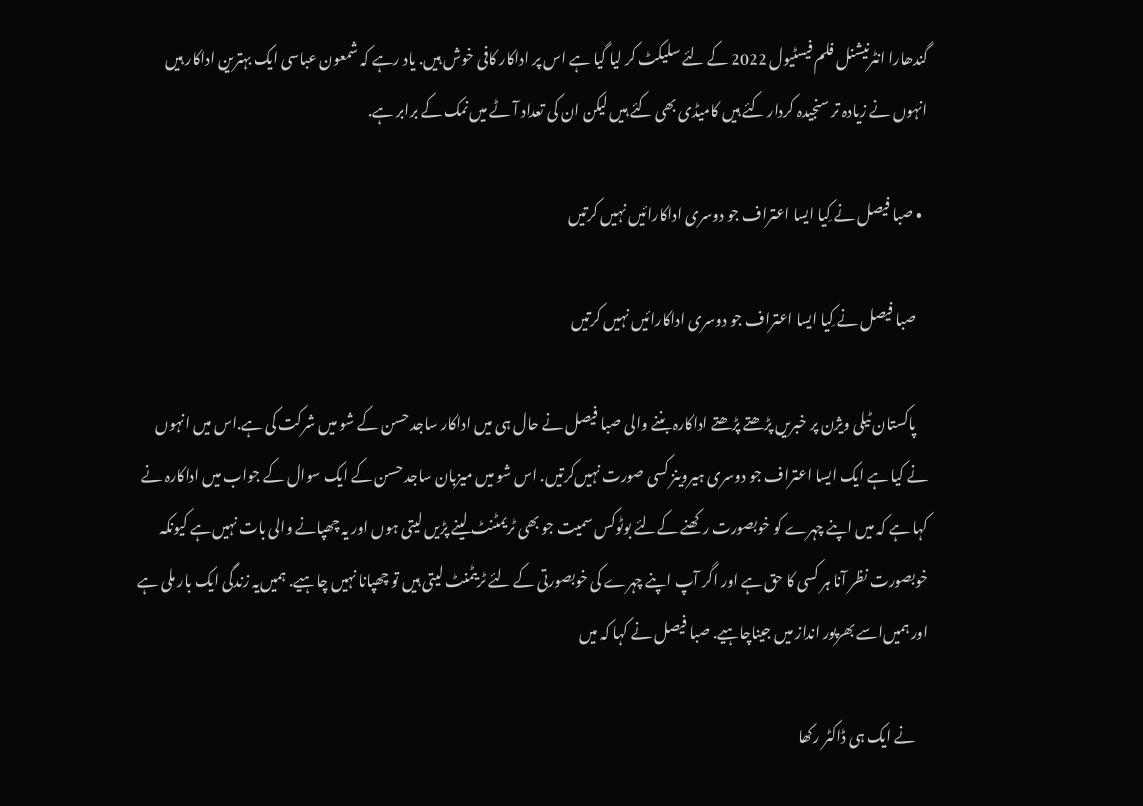گندھارا انٹرنیشنل فلم فیسٹیول 2022 کے لئے سلیکٹ کر لیا گیا ہے اس پر اداکار کافی خوش ہیں. یاد رہے کہ شمعون عباسی ایک بہترین اداکار ہیں انہوں‌ نے زیادہ تر سنجیدہ کردار کئے ہیں‌ کامیڈی بھی کئے ہیں لیکن ان کی تعداد آٹے میں‌نمک کے برابر ہے.

  • صبا فیصل نے کِیا ایسا اعتراف جو دوسری اداکارائیں نہیں‌ کرتیں

    صبا فیصل نے کِیا ایسا اعتراف جو دوسری اداکارائیں نہیں‌ کرتیں

    پاکستان ٹیلی ویژن پر خبریں‌ پڑھتے پڑھتے اداکارہ بننے والی صبا فیصل نے حال ہی میں اداکار ساجد حسن کے شو میں شرکت کی ہے.اس میں انہوں نے کیا ہے ایک ایسا اعتراف جو دوسری ہیروینز کسی صورت نہیں‌کرتیں. اس شو میں میزبان ساجد حسن کے ایک سوال کے جواب میں اداکارہ نے کہا ہے کہ میں اپنے چہرے کو خوبصورت رکھنے کےلئے بوٹوکس سمیت جو بھی ٹریمٹنٹ لینے پڑیں لیتی ہوں اور یہ چھپانے والی بات نہیں‌ہے کیونکہ خوبصورت نظر آنا ہر کسی کا حق ہے اور اگر آپ اپنے چہرے کی خوبصورتی کے لئے ٹریٹمنٹ لیتی ہیں تو چھپانا نہیں چاہیے. ہمیں‌یہ زندگی ایک بار ملی ہے اور ہمیں‌اسے بھرپور انداز میں جیناچاہیے. صبا فیصل نے کہا کہ میں

    نے ایک ہی ڈاکٹر رکھا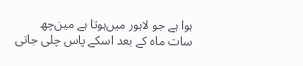ہوا ہے جو لاہور میں‌ہوتا ہے مین‌چھ سات ماہ کے بعد اسکے پاس چلی جاتی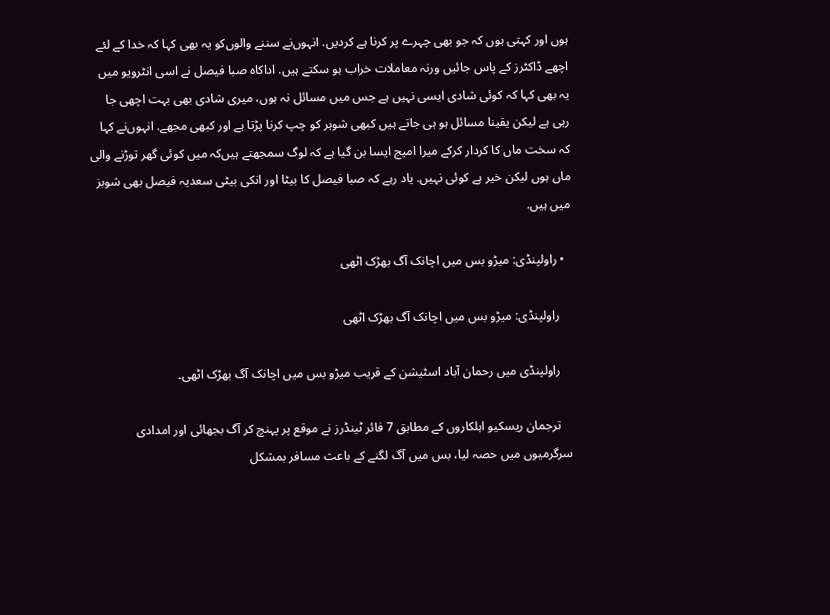ہوں اور کہتی ہوں‌ کہ جو بھی چہرے پر کرنا ہے کردیں. انہوں‌نے سننے والوں‌کو یہ بھی کہا کہ خدا کے لئے اچھے ڈاکٹرز کے پاس جائیں ورنہ معاملات خراب ہو سکتے ہیں. اداکاہ صبا فیصل نے اسی انٹرویو میں یہ بھی کہا کہ کوئی شادی ایسی نہیں ہے جس میں‌ مسائل نہ ہوں، میری شادی بھی بہت اچھی جا رہی ہے لیکن یقینا مسائل ہو ہی جاتے ہیں کبھی شوہر کو چپ کرنا پڑتا ہے اور کبھی مجھے. انہوں‌نے کہا کہ سخت ماں کا کردار کرکے میرا امیج ایسا بن گیا ہے کہ لوگ سمجھتے ہیں‌کہ میں کوئی گھر توڑنے والی ماں ہوں لیکن خیر ہے کوئی نہیں. یاد رہے کہ صبا فیصل کا بیٹا اور انکی بیٹی سعدیہ فیصل بھی شوبز میں ہیں.

  • راولپنڈی: میڑو بس میں اچانک آگ بھڑک اٹھی

    راولپنڈی: میڑو بس میں اچانک آگ بھڑک اٹھی

    راولپنڈی میں رحمان آباد اسٹیشن کے قریب میڑو بس میں اچانک آگ بھڑک اٹھی۔

    ترجمان ریسکیو اہلکاروں کے مطابق 7 فائر ٹینڈرز نے موقع پر پہنچ کر آگ بجھائی اور امدادی سرگرمیوں میں حصہ لیا، بس میں آگ لگنے کے باعث مسافر بمشکل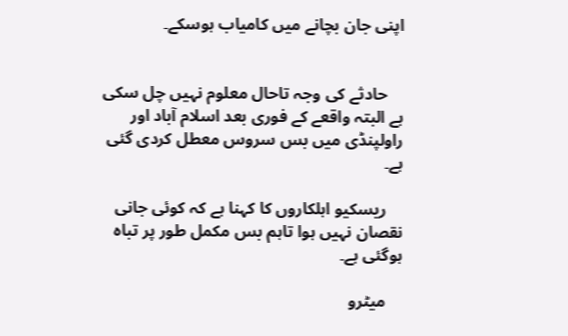اپنی جان بچانے میں کامیاب ہوسکے۔


    حادثے کی وجہ تاحال معلوم نہیں چل سکی ہے البتہ واقعے کے فوری بعد اسلام آباد اور راولپنڈی میں بس سروس معطل کردی گئی ہے۔

    ریسکیو اہلکاروں کا کہنا ہے کہ کوئی جانی نقصان نہیں ہوا تاہم بس مکمل طور پر تباہ ہوگئی ہے۔

    میٹرو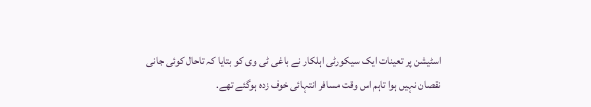اسٹیشن پر تعینات ایک سیکورٹی اہلکار نے باغی ٹی وی کو بتایا کہ تاحال کوئی جانی نقصان نہیں ہوا تاہم اس وقت مسافر انتہائی خوف زدہ ہوگئے تھے.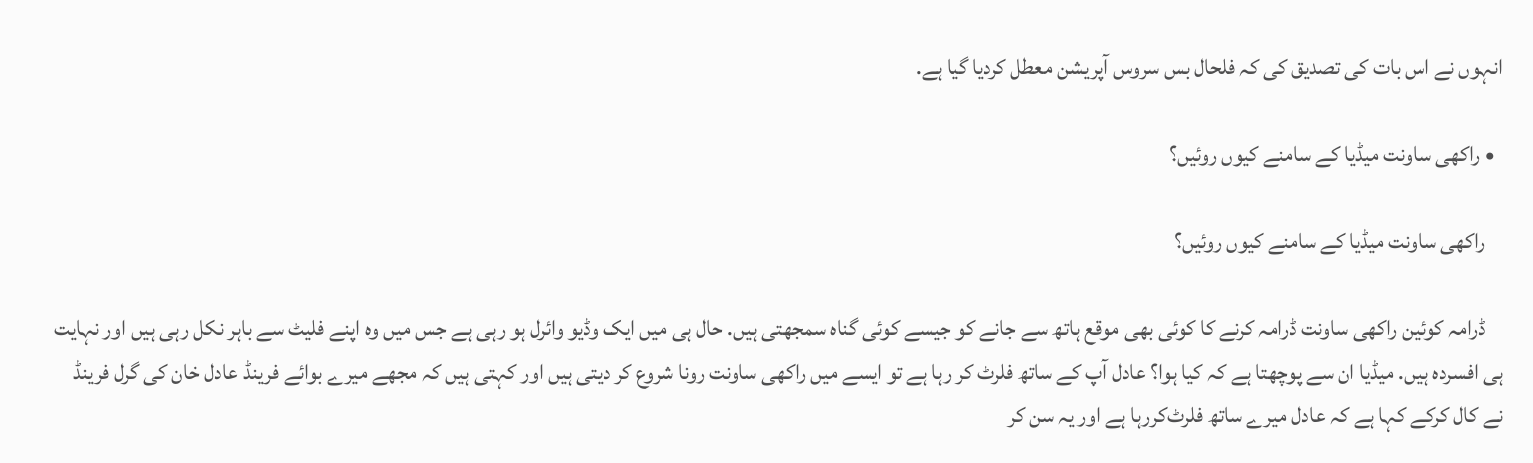انہوں نے اس بات کی تصدیق کی کہ فلحال بس سروس آپریشن معطل کردیا گیا ہے.

  • راکھی ساونت میڈیا کے سامنے کیوں روئیں؟

    راکھی ساونت میڈیا کے سامنے کیوں روئیں؟

    ڈرامہ کوئین راکھی ساونت ڈرامہ کرنے کا کوئی بھی موقع ہاتھ سے جانے کو جیسے کوئی گناہ سمجھتی ہیں. حال ہی میں ایک وڈیو وائرل ہو رہی ہے جس میں وہ اپنے فلیٹ سے باہر نکل رہی ہیں اور نہایت ہی افسردہ ہیں. میڈیا ان سے پوچھتا ہے کہ کیا ہوا؟ عادل آپ کے ساتھ فلرٹ کر رہا ہے تو ایسے میں راکھی ساونت رونا شروع کر دیتی ہیں اور کہتی ہیں کہ مجھے میرے بوائے فرینڈ عادل خان کی گرل فرینڈ نے کال کرکے کہا ہے کہ عادل میرے ساتھ فلرٹ‌کررہا ہے اور یہ سن کر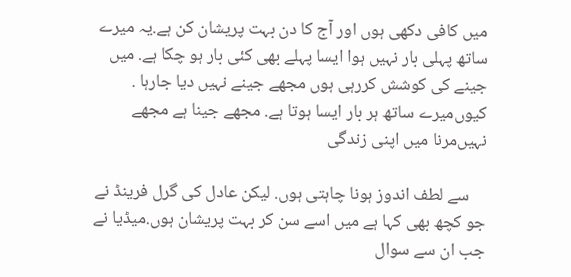میں کافی دکھی ہوں اور آج کا دن بہت پریشان کن ہے.یہ میرے ساتھ پہلی بار نہیں ہوا ایسا پہلے بھی کئی بار ہو چکا ہے. میں جینے کی کوشش کررہی ہوں مجھے جینے نہیں دیا جارہا . کیوں‌میرے ساتھ ہر بار ایسا ہوتا ہے. مجھے جینا ہے مجھے نہیں‌مرنا میں اپنی زندگی

    سے لطف اندوز ہونا چاہتی ہوں. لیکن عادل کی گرل فرینڈ نے جو کچھ بھی کہا ہے میں اسے سن کر بہت پریشان ہوں.میڈیا نے جب ان سے سوال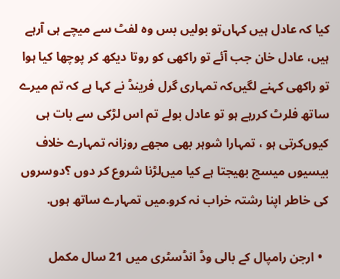کیا کہ عادل ہیں کہاں‌تو بولیں بس وہ لفٹ سے میچے ہی آرہے ہیں، عادل خان جب آئے تو راکھی کو روتا دیکھ کر پوچھا کیا ہوا تو راکھی کہنے لگیں‌کہ تمہاری گرل فرینڈ نے کہا ہے کہ تم میرے ساتھ فلرٹ کررہے ہو تو عادل بولے تم اس لڑکی سے بات ہی کیوں‌کرتی ہو ، تمہارا شوہر بھی مجھے روزانہ تمہارے خلاف بیسیوں میسج بھیجتا ہے کیا میں‌لڑنا شروع کر دوں ؟دوسروں کی خاطر اپنا رشتہ خراب نہ کرو.میں تمہارے ساتھ ہوں.

  • ارجن رامپال کے بالی وڈ انڈسٹری میں 21 سال مکمل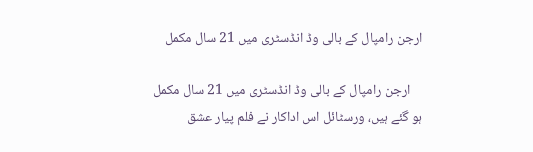ارجن رامپال کے بالی وڈ انڈسٹری میں 21 سال مکمل

    ارجن رامپال کے بالی وڈ انڈسٹری میں 21 سال مکمل ہو گئے ہیں، ورسٹائل اس اداکار نے فلم پیار عشق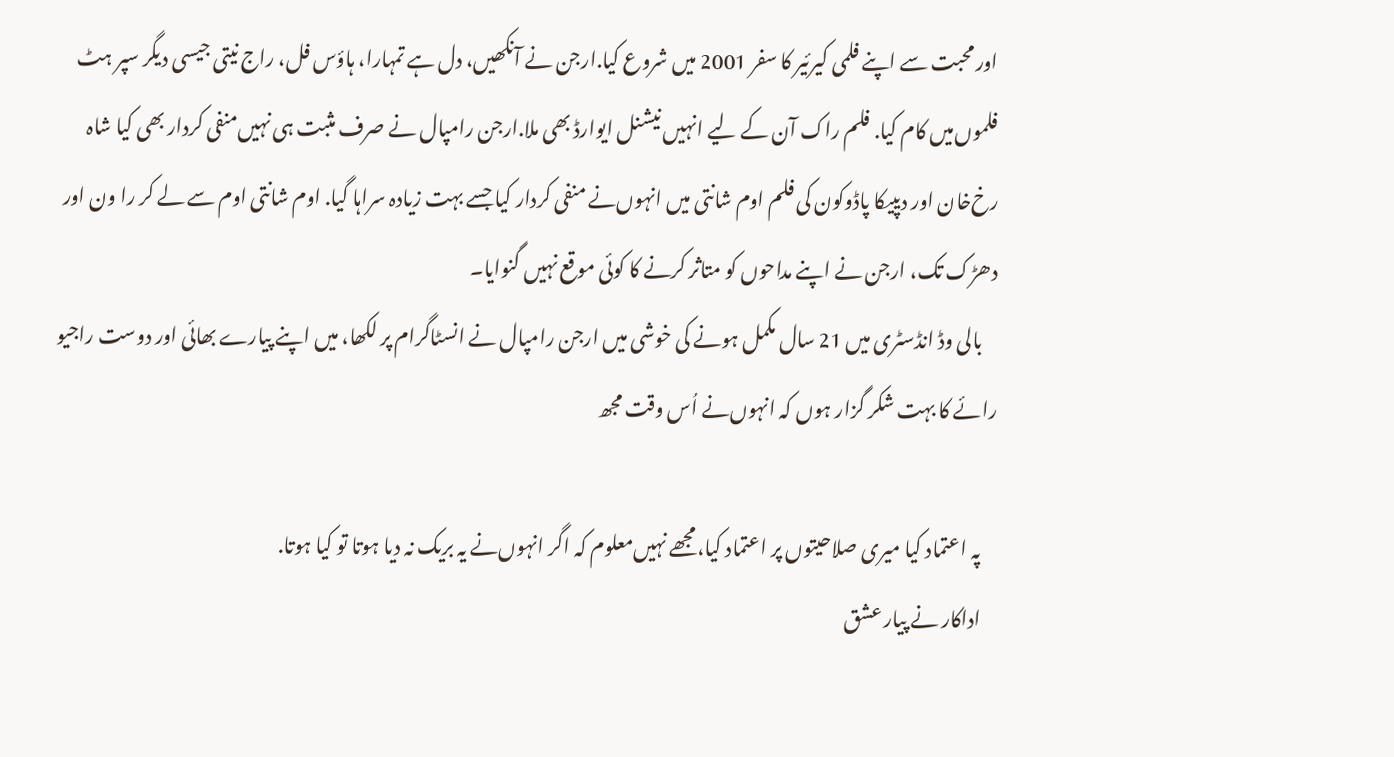اور محبت سے اپنے فلمی کیرئیر کا سفر 2001 میں شروع کیا.ارجن نے آنکھیں، دل ہے تمہارا، ہاؤس فل، راج نیتی جیسی دیگر سپر ہٹ فلموں‌میں کام کیا. فلم راک آن کے لیے انہیں نیشنل ایوارڈ بھی ملا.ارجن رامپال نے صرف مثبت ہی نہیں‌منفی کردار بھی کیا شاہ رخ‌خان اور دیپیکا پاڈوکون کی فلم اوم شانتی میں انہوں‌نے منفی کردار کیا جسے بہت زیادہ سراہا گیا. اوم شانتی اوم سے لے کر را ون اور دھڑک تک، ارجن نے اپنے مداحوں کو متاثر کرنے کا کوئی موقع نہیں گنوایا۔
    بالی وڈ انڈسٹری میں 21 سال مکمل ہونے کی خوشی میں ارجن رامپال نے انسٹاگرام پر لکھا، میں اپنے پیارے بھائی اور دوست راجیو رائے کا بہت شکر گزار ہوں کہ انہوں‌نے اُس وقت مجھ

    پہ اعتماد کیا میری صلاحیتوں پر اعتماد کیا،مجھے نہیں‌معلوم کہ اگر انہوں‌نے یہ بریک نہ دیا ہوتا تو کیا ہوتا.
    اداکار نے پیار عشق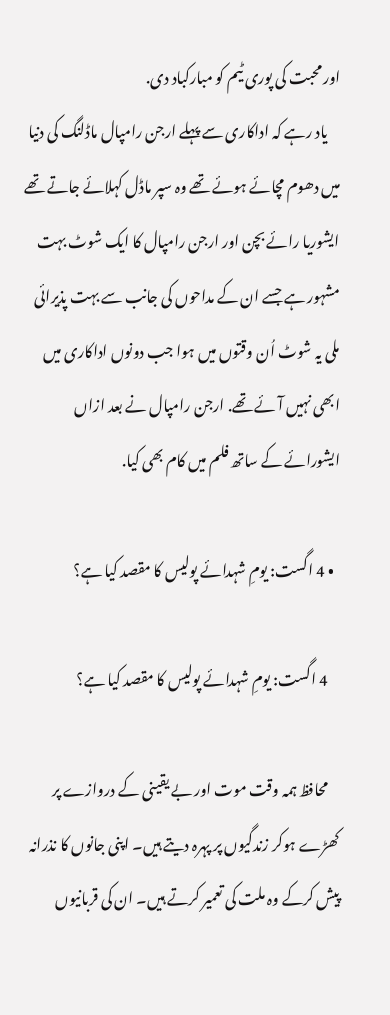اور محبت کی پوری ٹیم کو مبارکباد دی.
    یاد رہے کہ اداکاری سے پہلے ارجن رامپال ماڈلنگ کی دنیا میں دھوم مچائے ہوئے تھے وہ سپر ماڈل کہلائے جاتے تھے ایشوریا رائے بچن اور ارجن رامپال کا ایک شوٹ بہت مشہور ہے جسے ان کے مداحوں کی جانب سے بہت پذیرائی ملی یہ شوٹ اُن وقتوں میں ہوا جب دونوں اداکاری میں ابھی نہیں‌ آئے تھے. ارجن رامپال نے بعد ازاں ایشورائے کے ساتھ فلم میں کام بھی کیا.

  • 4 اگست: یومِ شہدائے پولیس کا مقصد کیا ہے؟

    4 اگست: یومِ شہدائے پولیس کا مقصد کیا ہے؟

    محافظ ہمہ وقت موت اور بے یقینی کے دروازے پر کھڑے ہوکر زندگیوں پر پہرہ دیتے ہیں۔ اپنی جانوں کا نذرانہ پیش کرکے وہ ملت کی تعمیر کرتے ہیں۔ ان کی قربانیوں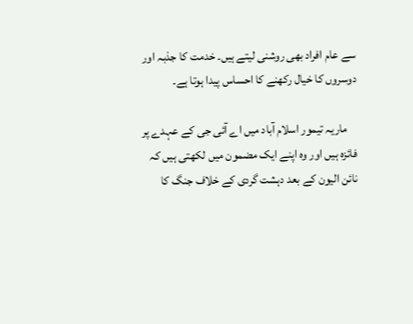سے عام افراد بھی روشنی لیتے ہیں۔ خدمت کا جذبہ اور دوسروں کا خیال رکھنے کا احساس پیدا ہوتا ہے۔

    ماریہ تیمور اسلام آباد میں اے آئی جی کے عہدے پر فائزہ ہیں اور وہ اپنے ایک مضمون میں لکھتی ہیں کہ نائن الیون کے بعد دہشت گردی کے خلاف جنگ کا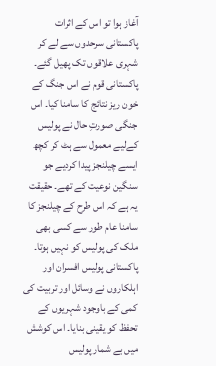آغاز ہوا تو اس کے اثرات پاکستانی سرحدوں سے لے کر شہری علاقوں تک پھیل گئے۔ پاکستانی قوم نے اس جنگ کے خون ریز نتائج کا سامنا کیا۔ اس جنگی صورتِ حال نے پولیس کےلیے معمول سے ہٹ کر کچھ ایسے چیلنجز پیدا کردیے جو سنگین نوعیت کے تھے۔ حقیقت یہ ہے کہ اس طرح کے چیلنجز کا سامنا عام طور سے کسی بھی ملک کی پولیس کو نہیں ہوتا۔ پاکستانی پولیس افسران اور اہلکاروں نے وسائل اور تربیت کی کمی کے باوجود شہریوں کے تحفظ کو یقینی بنایا۔ اس کوشش میں بے شمار پولیس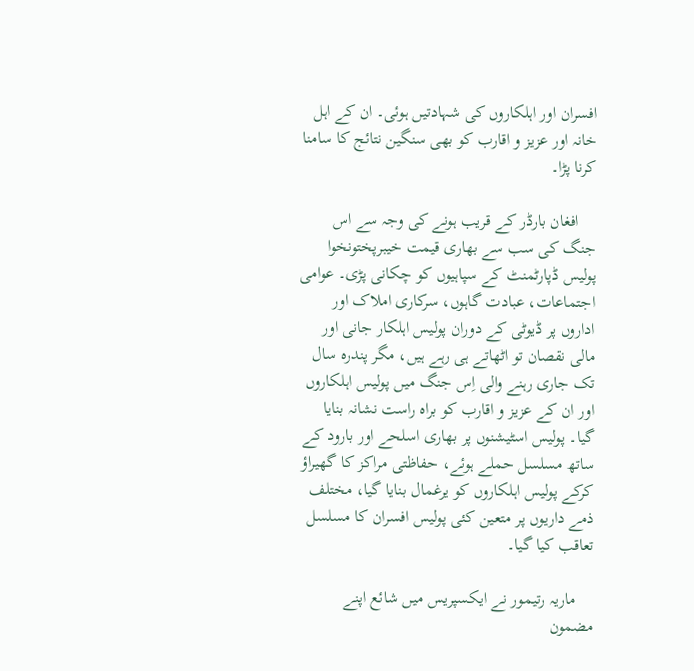افسران اور اہلکاروں کی شہادتیں ہوئی۔ ان کے اہل خانہ اور عزیز و اقارب کو بھی سنگین نتائج کا سامنا کرنا پڑا۔

    افغان بارڈر کے قریب ہونے کی وجہ سے اس جنگ کی سب سے بھاری قیمت خیبرپختونخوا پولیس ڈپارٹمنٹ کے سپاہیوں کو چکانی پڑی۔ عوامی اجتماعات، عبادت گاہوں، سرکاری املاک اور اداروں پر ڈیوٹی کے دوران پولیس اہلکار جانی اور مالی نقصان تو اٹھاتے ہی رہے ہیں، مگر پندرہ سال تک جاری رہنے والی اِس جنگ میں پولیس اہلکاروں اور ان کے عزیز و اقارب کو براہ راست نشانہ بنایا گیا۔ پولیس اسٹیشنوں پر بھاری اسلحے اور بارود کے ساتھ مسلسل حملے ہوئے، حفاظتی مراکز کا گھیراؤ کرکے پولیس اہلکاروں کو یرغمال بنایا گیا، مختلف ذمے داریوں پر متعین کئی پولیس افسران کا مسلسل تعاقب کیا گیا۔

    ماریہ رتیمور نے ایکسپریس میں شائع اپنے مضمون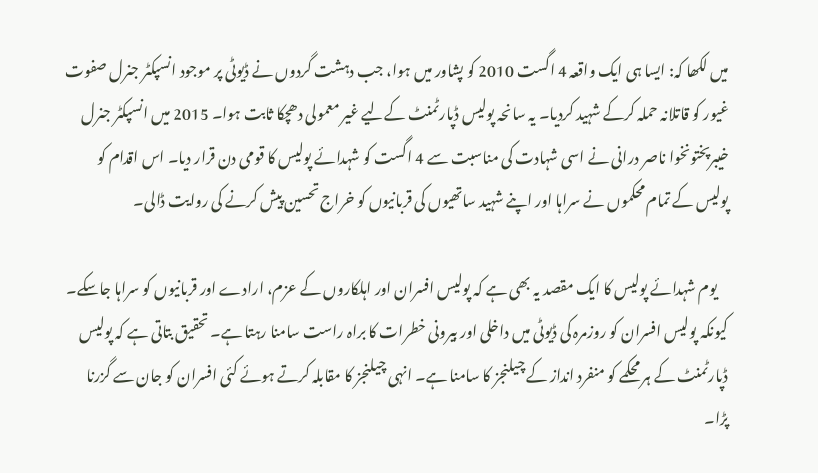میں لکھا کہ: ایسا ہی ایک واقعہ 4 اگست 2010 کو پشاور میں ہوا، جب دہشت گردوں نے ڈیوٹی پر موجود انسپکٹر جنرل صفوت غیور کو قاتلانہ حملہ کرکے شہید کردیا۔ یہ سانحہ پولیس ڈپارٹمنٹ کےلیے غیر معمولی دھچکا ثابت ہوا۔ 2015 میں انسپکٹر جنرل خیبرپختونخوا ناصر درانی نے اسی شہادت کی مناسبت سے 4 اگست کو شہدائے پولیس کا قومی دن قرار دیا۔ اس اقدام کو پولیس کے تمام محکموں نے سراہا اور اپنے شہید ساتھیوں کی قربانیوں کو خراج تحسین پیش کرنے کی روایت ڈالی۔

    یوم شہدائے پولیس کا ایک مقصد یہ بھی ہے کہ پولیس افسران اور اہلکاروں کے عزم، ارادے اور قربانیوں کو سراہا جاسکے۔ کیونکہ پولیس افسران کو روزمرہ کی ڈیوٹی میں داخلی اور بیرونی خطرات کا براہ راست سامنا رہتا ہے۔ تحقیق بتاتی ہے کہ پولیس ڈپارٹمنٹ کے ہر محکمے کو منفرد انداز کے چیلنجز کا سامنا ہے۔ انہی چیلنجز کا مقابلہ کرتے ہوئے کئی افسران کو جان سے گزرنا پڑا۔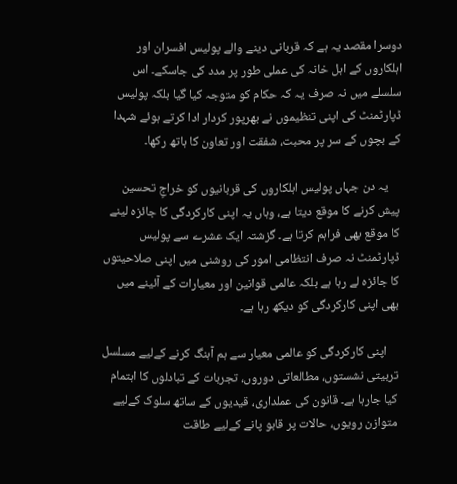دوسرا مقصد یہ ہے کہ قربانی دینے والے پولیس افسران اور اہلکاروں کے اہل خانہ کی عملی طور پر مدد کی جاسکے۔ اس سلسلے میں نہ صرف یہ کہ حکام کو متوجہ کیا گیا بلکہ پولیس ڈپارٹمنٹ کی اپنی تنظیموں نے بھرپور کردار ادا کرتے ہوئے شہدا کے بچوں کے سر پر محبت، شفقت اور تعاون کا ہاتھ رکھا۔

    یہ دن جہاں پولیس اہلکاروں کی قربانیوں کو خراجِ تحسین پیش کرنے کا موقع دیتا ہے، وہاں یہ اپنی کارکردگی کا جائزہ لینے کا موقع بھی فراہم کرتا ہے۔ گزشتہ ایک عشرے سے پولیس ڈپارٹمنٹ نہ صرف انتظامی امور کی روشنی میں اپنی صلاحیتوں کا جائزہ لے رہا ہے بلکہ عالمی قوانین اور معیارات کے آئینے میں بھی اپنی کارکردگی کو دیکھ رہا ہے۔

    اپنی کارکردگی کو عالمی معیار سے ہم آہنگ کرنے کےلیے مسلسل تربیتی نشستوں، مطالعاتی دوروں، تجربات کے تبادلوں کا اہتمام کیا جارہا ہے۔ قانون کی عملداری، قیدیوں کے ساتھ سلوک کےلیے متوازن رویوں، حالات پر قابو پانے کےلیے طاقت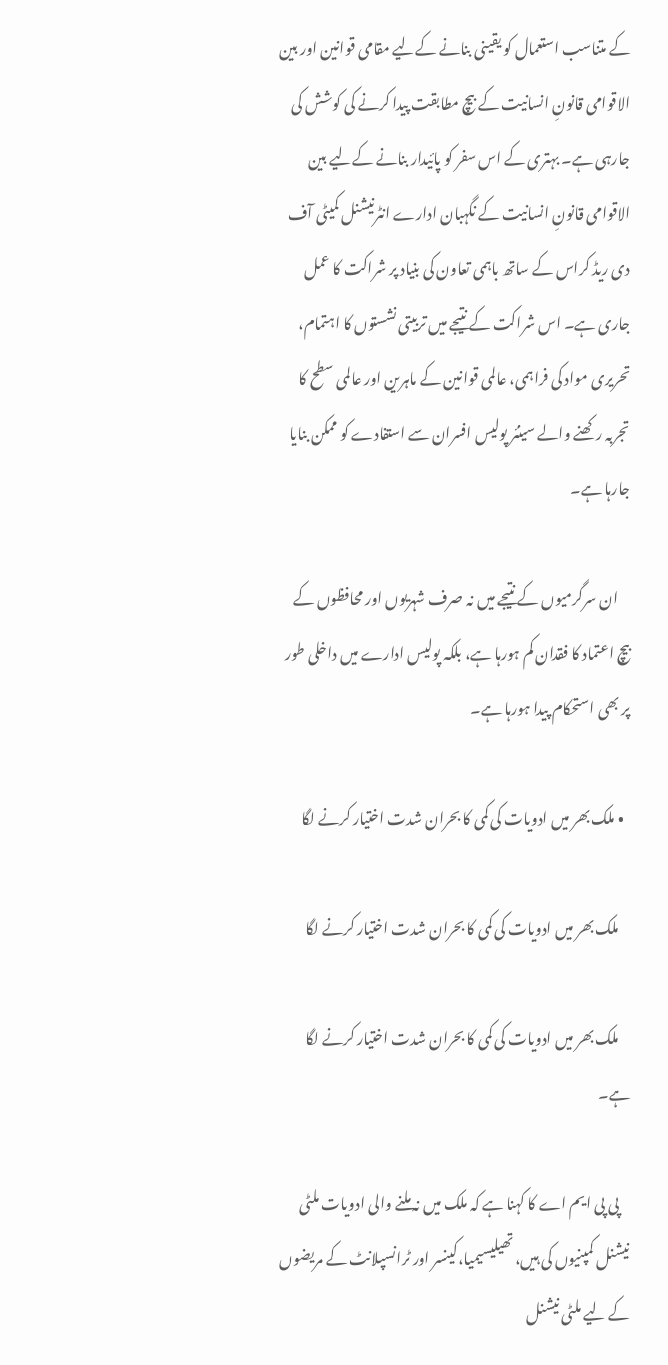کے متناسب استعمال کو یقینی بنانے کےلیے مقامی قوانین اور بین الاقوامی قانونِ انسانیت کے بیچ مطابقت پیدا کرنے کی کوشش کی جارہی ہے۔ بہتری کے اس سفر کو پائیدار بنانے کےلیے بین الاقوامی قانونِ انسانیت کے نگہبان ادارے انٹرنیشنل کمیٹی آف دی ریڈ کراس کے ساتھ باہمی تعاون کی بنیاد پر شراکت کا عمل جاری ہے۔ اس شراکت کے نتیجے میں تربیتی نشستوں کا اہتمام، تحریری مواد کی فراہمی، عالمی قوانین کے ماہرین اور عالمی سطح کا تجربہ رکھنے والے سینئر پولیس افسران سے استفادے کو ممکن بنایا جارہا ہے۔

    ان سرگرمیوں کے نتیجے میں نہ صرف شہریوں اور محافظوں کے بیچ اعتماد کا فقدان کم ہورہا ہے، بلکہ پولیس ادارے میں داخلی طور پر بھی استحکام پیدا ہورہا ہے۔

  • ملک بھر میں ادویات کی کمی کا بحران شدت اختیار کرنے لگا

    ملک بھر میں ادویات کی کمی کا بحران شدت اختیار کرنے لگا

    ملک بھر میں ادویات کی کمی کا بحران شدت اختیار کرنے لگا ہے۔

    پی پی ایم اے کا کہنا ہے کہ ملک میں نہ ملنے والی ادویات ملٹی نیشنل کمپنیوں کی ہیں، تھیلیسیمیا،کینسر اور ٹرانسپلانٹ کے مریضوں کے لیے ملٹی نیشنل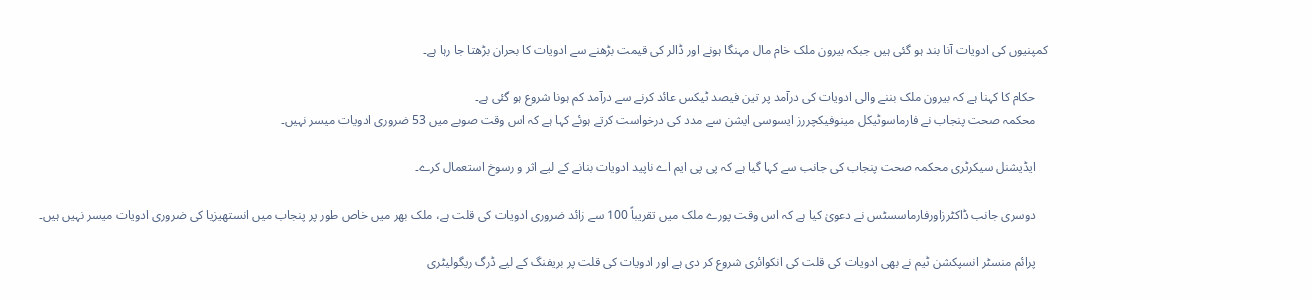کمپنیوں کی ادویات آنا بند ہو گئی ہیں جبکہ بیرون ملک خام مال مہنگا ہونے اور ڈالر کی قیمت بڑھنے سے ادویات کا بحران بڑھتا جا رہا ہے۔

    حکام کا کہنا ہے کہ بیرون ملک بننے والی ادویات کی درآمد پر تین فیصد ٹیکس عائد کرنے سے درآمد کم ہونا شروع ہو گئی ہے۔
    محکمہ صحت پنجاب نے فارماسوٹیکل مینوفیکچررز ایسوسی ایشن سے مدد کی درخواست کرتے ہوئے کہا ہے کہ اس وقت صوبے میں 53 ضروری ادویات میسر نہیں۔

    ایڈیشنل سیکرٹری محکمہ صحت پنجاب کی جانب سے کہا گیا ہے کہ پی پی ایم اے ناپید ادویات بنانے کے لیے اثر و رسوخ استعمال کرے۔

    دوسری جانب ڈاکٹرزاورفارماسسٹس نے دعویٰ کیا ہے کہ اس وقت پورے ملک میں تقریباً 100 سے زائد ضروری ادویات کی قلت ہے، ملک بھر میں خاص طور پر پنجاب میں انستھیزیا کی ضروری ادویات میسر نہیں ہیں۔

    پرائم منسٹر انسپکشن ٹیم نے بھی ادویات کی قلت کی انکوائری شروع کر دی ہے اور ادویات کی قلت پر بریفنگ کے لیے ڈرگ ریگولیٹری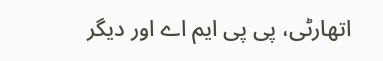اتھارٹی، پی پی ایم اے اور دیگر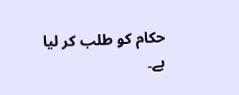حکام کو طلب کر لیا ہے۔